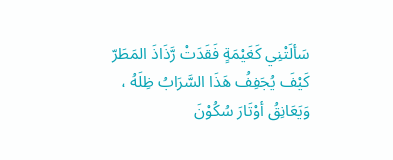سَألَتْنِي كَغَيْمَةٍ فَقَدَتْ رَّذَاذَ المَطَرّ
كَيْفَ يُجَفِفُ هَذَا السَّرَابُ ظِلَهُ ،
وَيَعَانِقُ أوْتَارَ سُكُوْنَ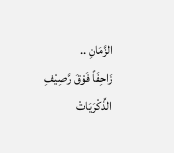الزَّمَانِ ..
زَاحِفَاً فَوْقَ رَّصِيْفِ الذِّكْرَيَاتْ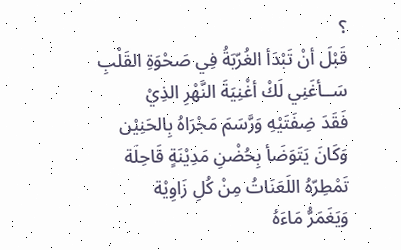؟
قَبْلَ أنْ تَبْدَأ الغُرّبَةُ فِي صَحْوَةِ القَلْبِ
سَــأغَنِي لَكْ أغْنِيَةَ النَّهْرِ الذِيْ
فَقَدَ ضِفَتَيْهِ وَرَّسَمَ مَجْرَاهُ بِالحَنِيْن
وَكَانَ يَتَوَضَأ بِحُضْنِ مَدِيْنَةٍ قَاحِلَة
تَمْطِرّهُ اللَعَنَاتُ مِنْ كُلِ زَاوِيْة
وَيَغَمَرُّ مَاءَهُ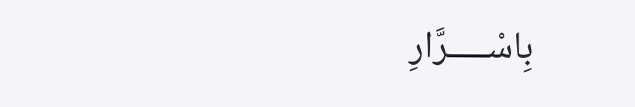بِاسْـــــرَّارِ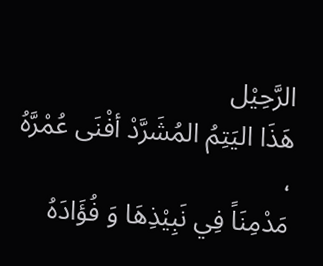الرَّحِيْل
هَذَا اليَتِمُ المُشَرَّدْ أفْنَى عُمْرَّهُ ،
مَدْمِنَاً فِي نَبِيْذِهَا وَ فُؤَادَهُ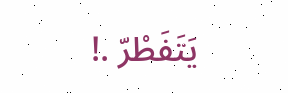يَتَفَطْرّ .!